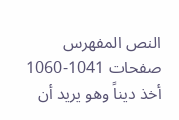النص المفهرس
صفحات 1041-1060
أخذ ديناً وهو يريد أن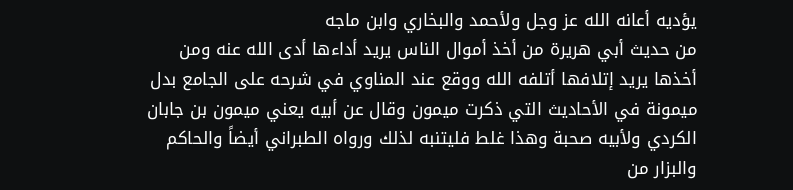يؤديه أعانه الله عز وجل ولأحمد والبخاري وابن ماجه
من حديث أبي هريرة من أخذ أموال الناس يريد أداءها أدى الله عنه ومن
أخذها يريد إتلافها أتلفه الله ووقع عند المناوي في شرحه على الجامع بدل
ميمونة في الأحاديث التي ذكرت میمون وقال عن أبيه يعني ميمون بن جابان
الكردي ولأبيه صحبة وهذا غلط فليتنبه لذلك ورواه الطبراني أيضاً والحاكم
والبزار من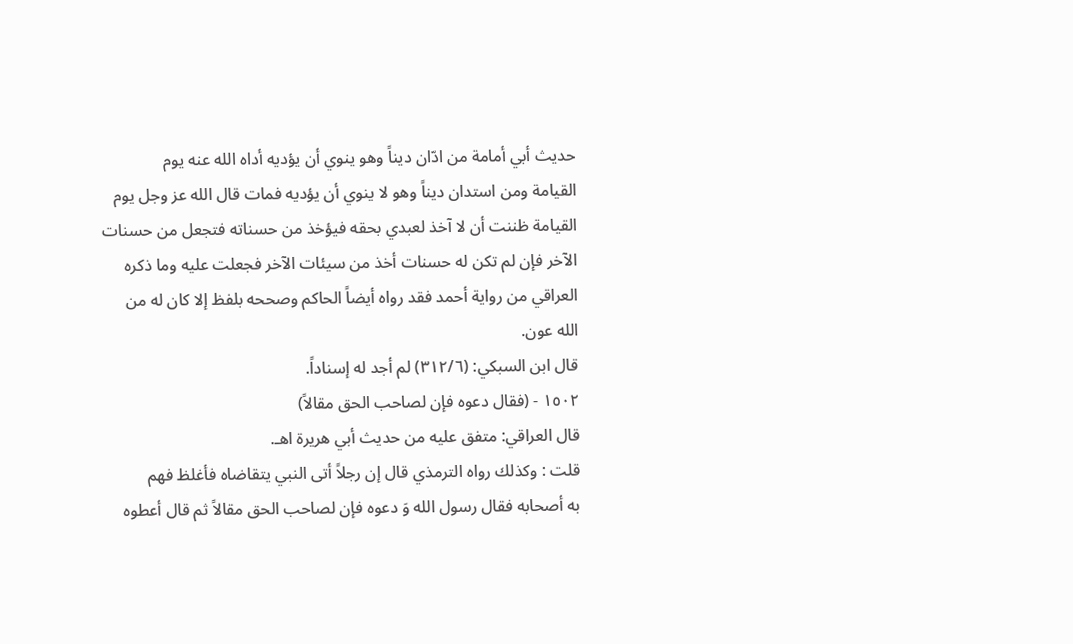حديث أبي أمامة من ادّان ديناً وهو ينوي أن يؤديه أداه الله عنه يوم
القيامة ومن استدان ديناً وهو لا ينوي أن يؤديه فمات قال الله عز وجل يوم
القيامة ظننت أن لا آخذ لعبدي بحقه فيؤخذ من حسناته فتجعل من حسنات
الآخر فإن لم تكن له حسنات أخذ من سيئات الآخر فجعلت عليه وما ذكره
العراقي من رواية أحمد فقد رواه أيضاً الحاكم وصححه بلفظ إلا كان له من
الله عون.
قال ابن السبكي: (٣١٢/٦) لم أجد له إسناداً.
١٥٠٢ - (فقال دعوه فإن لصاحب الحق مقالاً)
قال العراقي: متفق عليه من حديث أبي هريرة اهـ.
قلت : وكذلك رواه الترمذي قال إن رجلاً أتى النبي يتقاضاه فأغلظ فهم
به أصحابه فقال رسول الله وَ دعوه فإن لصاحب الحق مقالاً ثم قال أعطوه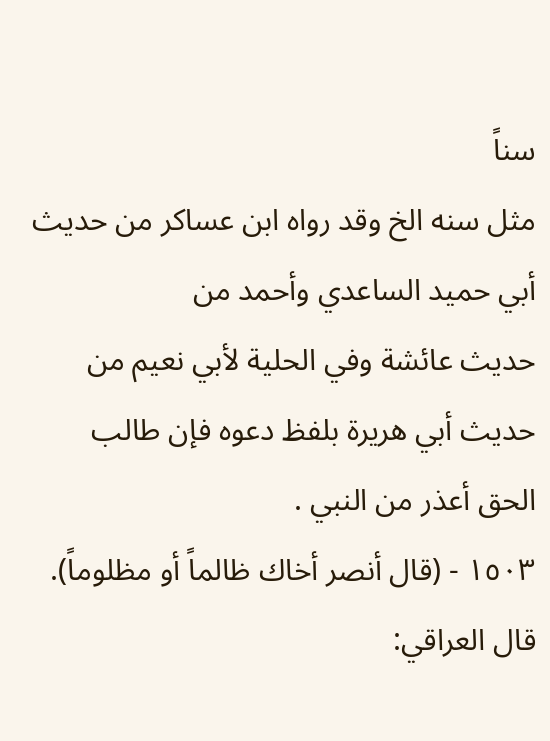سناً
مثل سنه الخ وقد رواه ابن عساكر من حديث أبي حميد الساعدي وأحمد من
حديث عائشة وفي الحلية لأبي نعيم من حديث أبي هريرة بلفظ دعوه فإن طالب
الحق أعذر من النبي .
١٥٠٣ - (قال أنصر أخاك ظالماً أو مظلوماً).
قال العراقي: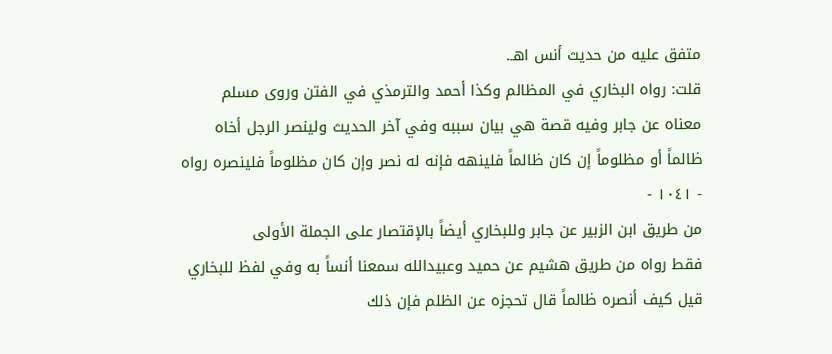متفق عليه من حديث أنس اهـ.
قلت: رواه البخاري في المظالم وكذا أحمد والترمذي في الفتن وروى مسلم
معناه عن جابر وفيه قصة هي بيان سببه وفي آخر الحديث ولينصر الرجل أخاه
ظالماً أو مظلوماً إن كان ظالماً فلينهه فإنه له نصر وإن كان مظلوماً فلينصره رواه
- ١٠٤١ -
من طريق ابن الزبير عن جابر وللبخاري أيضاً بالإقتصار على الجملة الأولى
فقط رواه من طريق هشيم عن حميد وعبيدالله سمعنا أنساً به وفي لفظ للبخاري
قيل كيف أنصره ظالماً قال تحجزه عن الظلم فإن ذلك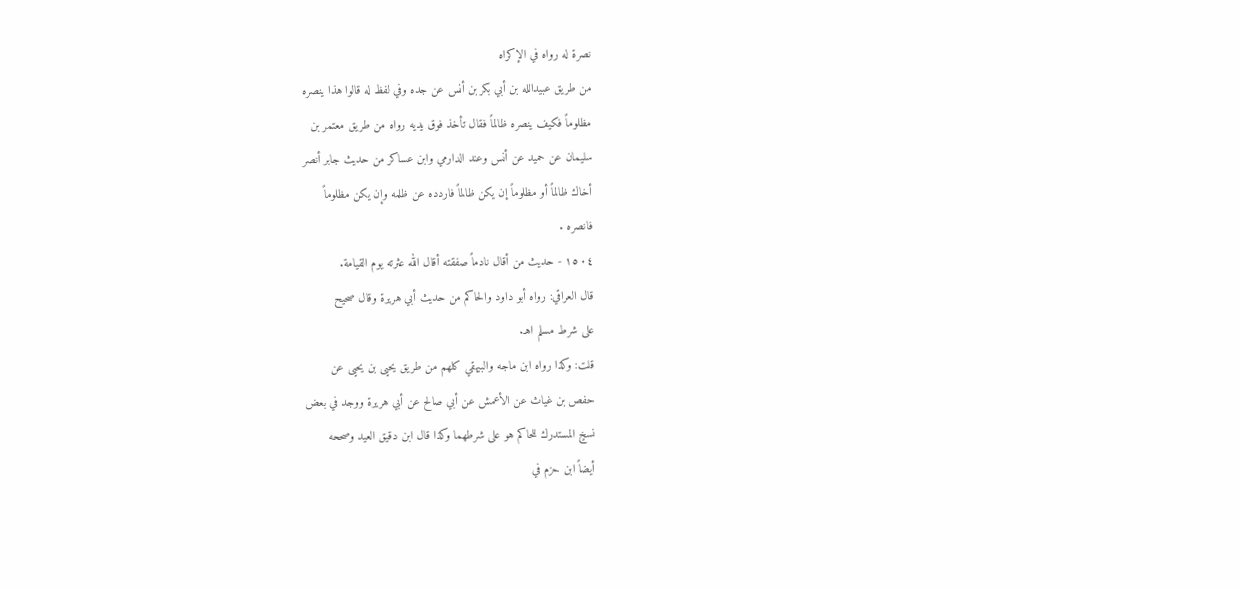نصرة له رواه في الإكراه
من طريق عبيدالله بن أبي بكر بن أنس عن جده وفي لفظ له قالوا هذا ينصره
مظلوماً فكيف ينصره ظالماً فقال تأخذ فوق يديه رواه من طريق معتمر بن
سليمان عن حميد عن أنس وعند الدارمي وابن عساكر من حديث جابر أنصر
أخاك ظالماً أو مظلوماً إن يكن ظالماً فاردده عن ظلمه وإن يكن مظلوماً
فانصره .
١٥٠٤ - حديث من أقال نادماً صفقته أقال الله عثرته يوم القيامة.
قال العراقي: رواه أبو داود والحاكم من حديث أبي هريرة وقال صحيح
على شرط مسلم اهـ.
قلت: وكذا رواه ابن ماجه والبيهقي كلهم من طريق يحيى بن يحيى عن
حفص بن غياث عن الأعمش عن أبي صالح عن أبي هريرة ووجد في بعض
نسخٍ المستدرك للحاكم هو على شرطهما وكذا قال ابن دقيق العيد وصححه
أيضاً ابن حزم في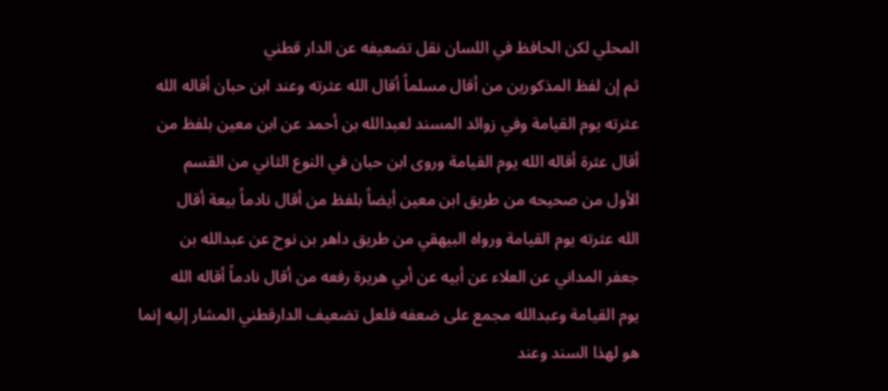المحلي لكن الحافظ في اللسان نقل تضعيفه عن الدار قطني
ثم إن لفظ المذكورين من أقال مسلماً أقال الله عثرته وعند ابن حبان أقاله الله
عثرته يوم القيامة وفي زوائد المسند لعبدالله بن أحمد عن ابن معين بلفظ من
أقال عثرة أقاله الله يوم القيامة وروى ابن حبان في النوع الثاني من القسم
الأول من صحيحه من طريق ابن معين أيضاً بلفظ من أقال نادماً بيعة أقال
الله عثرته يوم القيامة ورواه البيهقي من طريق داهر بن نوح عن عبدالله بن
جعفر المداني عن العلاء عن أبيه عن أبي هريرة رفعه من أقال نادماً أقاله الله
يوم القيامة وعبدالله مجمع على ضعفه فلعل تضعيف الدارقطني المشار إليه إنما
هو لهذا السند وعند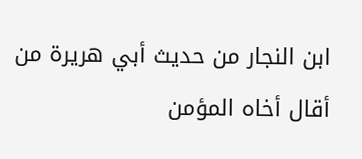ابن النجار من حديث أبي هريرة من أقال أخاه المؤمن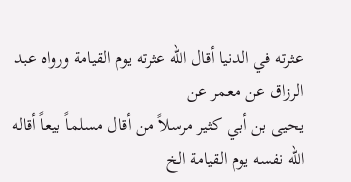عثرته في الدنيا أقال الله عثرته يوم القيامة ورواه عبد الرزاق عن معمر عن
يحيى بن أبي كثير مرسلاً من أقال مسلماً بيعاً أقاله الله نفسه يوم القيامة الخ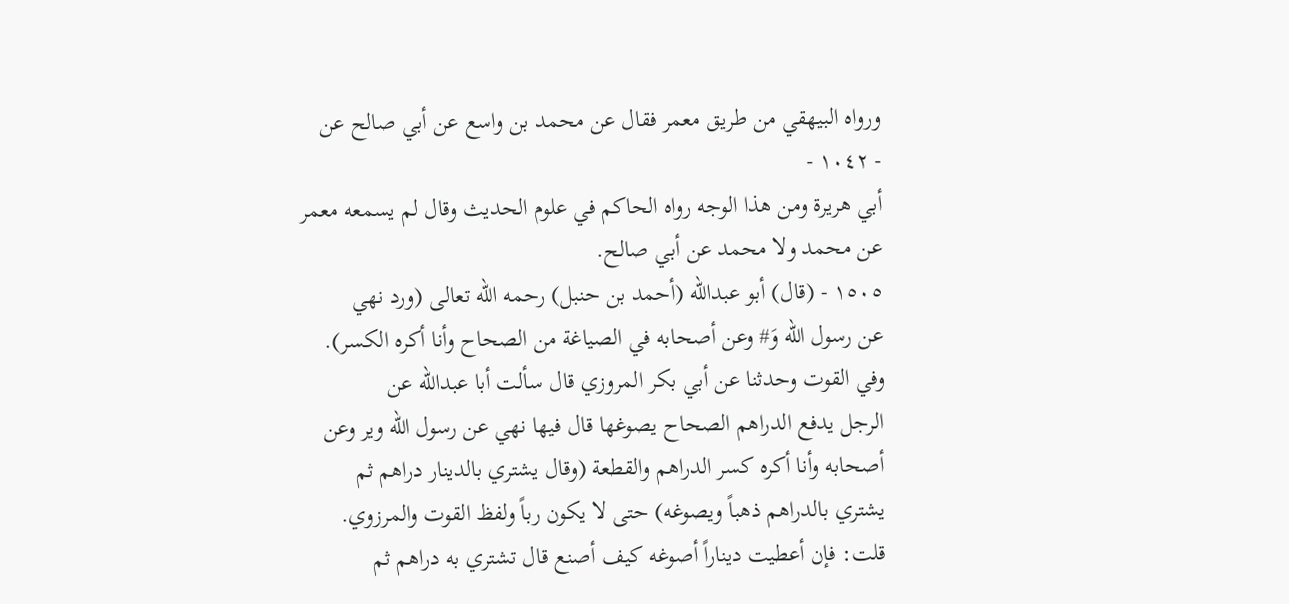ورواه البيهقي من طريق معمر فقال عن محمد بن واسع عن أبي صالح عن
- ١٠٤٢ -
أبي هريرة ومن هذا الوجه رواه الحاكم في علوم الحديث وقال لم يسمعه معمر
عن محمد ولا محمد عن أبي صالح.
١٥٠٥ - (قال) أبو عبدالله (أحمد بن حنبل) رحمه الله تعالى (ورد نهي
عن رسول الله وَ# وعن أصحابه في الصياغة من الصحاح وأنا أكره الكسر).
وفي القوت وحدثنا عن أبي بكر المروزي قال سألت أبا عبدالله عن
الرجل يدفع الدراهم الصحاح يصوغها قال فيها نهي عن رسول الله وير وعن
أصحابه وأنا أكره كسر الدراهم والقطعة (وقال يشتري بالدينار دراهم ثم
يشتري بالدراهم ذهباً ويصوغه) حتى لا يكون رباً ولفظ القوت والمرزوي.
قلت: فإن أعطيت ديناراً أصوغه كيف أصنع قال تشتري به دراهم ثم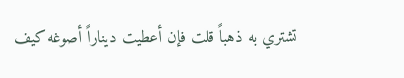تشتري به ذهباً قلت فإن أعطيت ديناراً أصوغه كيف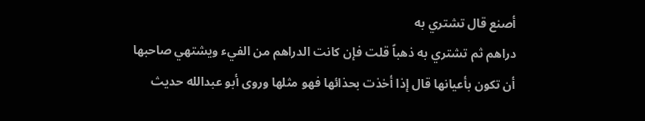أصنع قال تشتري به
دراهم ثم تشتري به ذهباً قلت فإن كانت الدراهم من الفيء ويشتهي صاحبها
أن تكون بأعيانها قال إذا أخذت بحذائها فهو مثلها وروى أبو عبدالله حدیث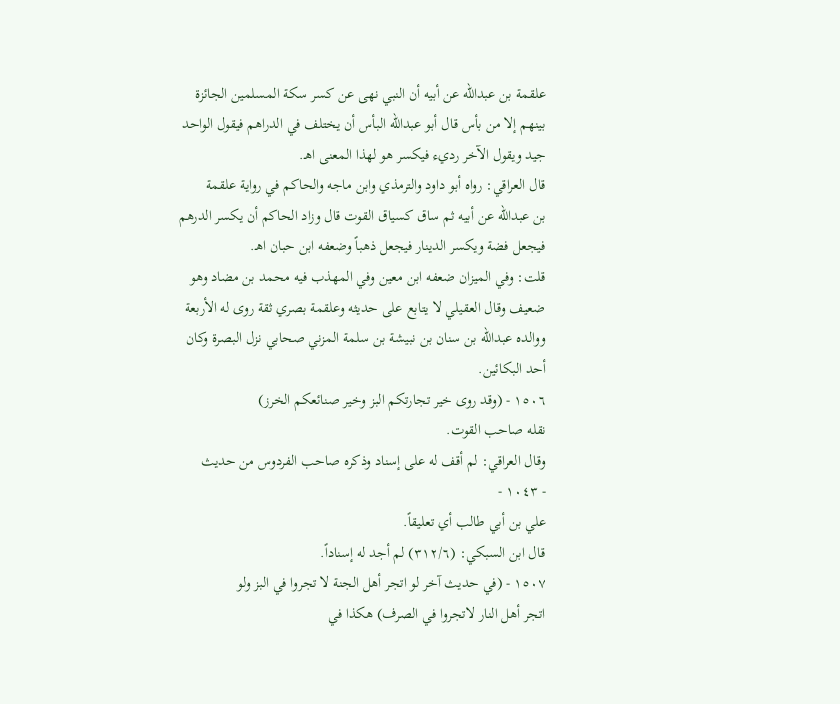علقمة بن عبدالله عن أبيه أن النبي نهى عن كسر سكة المسلمين الجائزة
بينهم إلا من بأس قال أبو عبدالله البأس أن يختلف في الدراهم فيقول الواحد
جيد ويقول الآخر رديء فيكسر هو لهذا المعنى اهـ.
قال العراقي: رواه أبو داود والترمذي وابن ماجه والحاكم في رواية علقمة
بن عبدالله عن أبيه ثم ساق كسياق القوت قال وزاد الحاكم أن يكسر الدرهم
فيجعل فضة ويكسر الدينار فيجعل ذهباً وضعفه ابن حبان اهـ.
قلت: وفي الميزان ضعفه ابن معين وفي المهذب فيه محمد بن مضاد وهو
ضعيف وقال العقيلي لا يتابع على حديثه وعلقمة بصري ثقة روى له الأربعة
ووالده عبدالله بن سنان بن نبيشة بن سلمة المزني صحابي نزل البصرة وكان
أحد البكائين.
١٥٠٦ - (وقد روى خير تجارتكم البز وخير صنائعكم الخرز)
نقله صاحب القوت.
وقال العراقي: لم أقف له على إسناد وذكره صاحب الفردوس من حديث
- ١٠٤٣ -
علي بن أبي طالب أي تعليقاً.
قال ابن السبكي: (٣١٢/٦) لم أجد له إسناداً.
١٥٠٧ - (في حديث آخر لو اتجر أهل الجنة لا تجروا في البز ولو
اتجر أهل النار لاتجروا في الصرف) هكذا في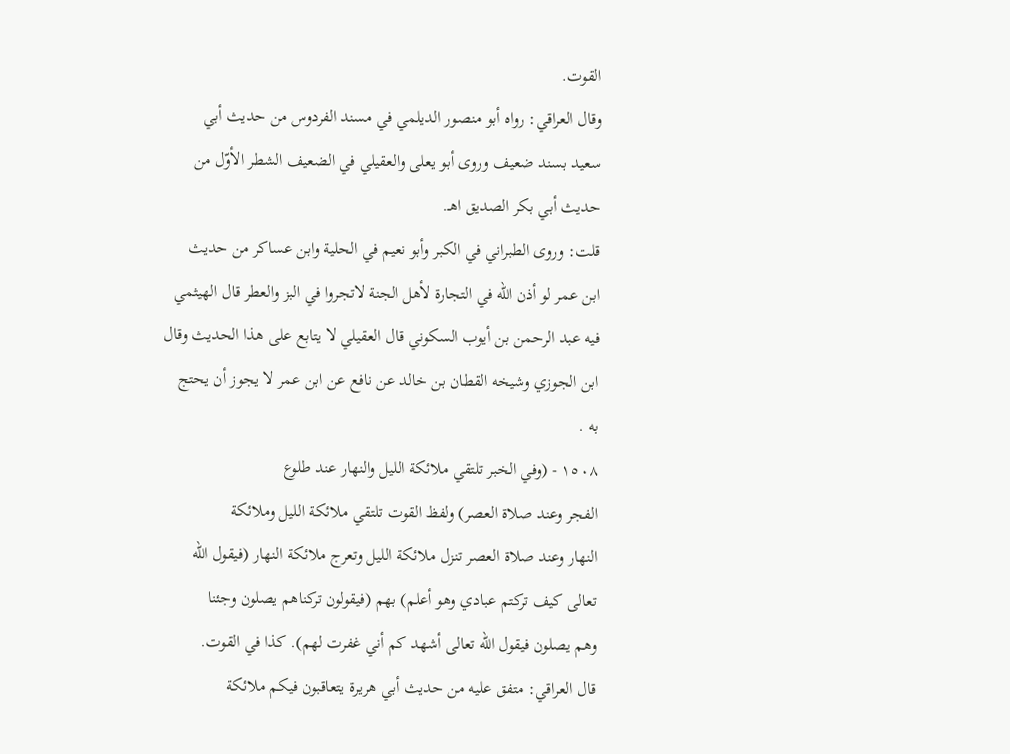القوت.
وقال العراقي: رواه أبو منصور الديلمي في مسند الفردوس من حديث أبي
سعيد بسند ضعيف وروى أبو يعلى والعقيلي في الضعيف الشطر الأوّل من
حديث أبي بكر الصديق اهـ.
قلت: وروى الطبراني في الكبر وأبو نعيم في الحلية وابن عساكر من حديث
ابن عمر لو أذن الله في التجارة لأهل الجنة لاتجروا في البز والعطر قال الهيثمي
فيه عبد الرحمن بن أيوب السكوني قال العقيلي لا يتابع على هذا الحديث وقال
ابن الجوزي وشيخه القطان بن خالد عن نافع عن ابن عمر لا يجوز أن يحتج
به .
١٥٠٨ - (وفي الخبر تلتقي ملائكة الليل والنهار عند طلوع
الفجر وعند صلاة العصر) ولفظ القوت تلتقي ملائكة الليل وملائكة
النهار وعند صلاة العصر تنزل ملائكة الليل وتعرج ملائكة النهار (فيقول الله
تعالى كيف تركتم عبادي وهو أعلم) بهم (فيقولون تركناهم يصلون وجئنا
وهم يصلون فيقول الله تعالى أشهد كم أني غفرت لهم). كذا في القوت.
قال العراقي: متفق عليه من حديث أبي هريرة يتعاقبون فيكم ملائكة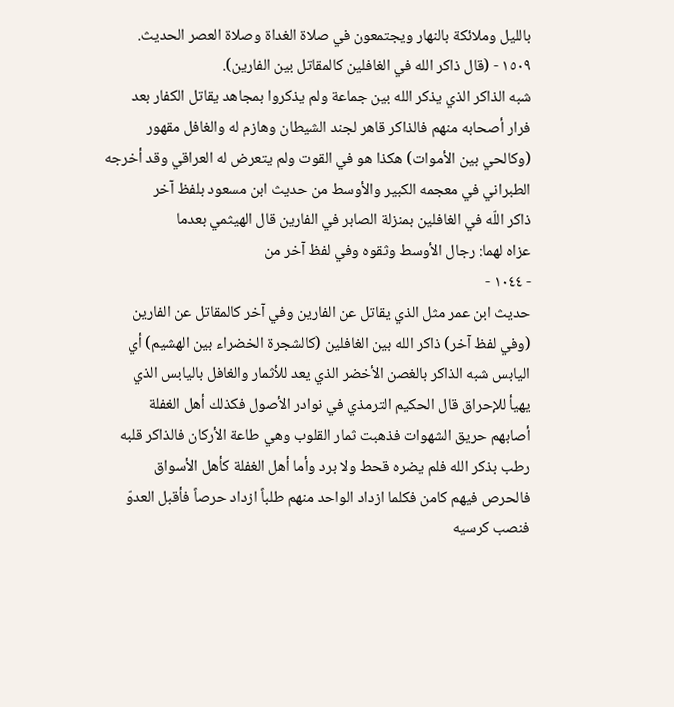بالليل وملائكة بالنهار ويجتمعون في صلاة الغداة وصلاة العصر الحديث.
١٥٠٩ - (قال ذاكر الله في الغافلين كالمقاتل بين الفارين).
شبه الذاكر الذي يذكر الله بين جماعة ولم يذكروا بمجاهد يقاتل الكفار بعد
فرار أصحابه منهم فالذاكر قاهر لجند الشيطان وهازم له والغافل مقهور
(وكالحي بين الأموات) هكذا هو في القوت ولم يتعرض له العراقي وقد أخرجه
الطبراني في معجمه الكبير والأوسط من حديث ابن مسعود بلفظ آخر
ذاكر اللّه في الغافلين بمنزلة الصابر في الفارين قال الهيثمي بعدما
عزاه لهما: رجال الأوسط وثقوه وفي لفظ آخر من
- ١٠٤٤ -
حديث ابن عمر مثل الذي يقاتل عن الفارين وفي آخر كالمقاتل عن الفارين
(وفي لفظ آخر) ذاكر الله بين الغافلين (كالشجرة الخضراء بين الهشيم) أي
اليابس شبه الذاكر بالغصن الأخضر الذي يعد للأثمار والغافل باليابس الذي
يهيأ للإحراق قال الحكيم الترمذي في نوادر الأصول فكذلك أهل الغفلة
أصابهم حريق الشهوات فذهبت ثمار القلوب وهي طاعة الأركان فالذاكر قلبه
رطب بذكر الله فلم يضره قحط ولا برد وأما أهل الغفلة كأهل الأسواق
فالحرص فيهم كامن فكلما ازداد الواحد منهم طلباً ازداد حرصاً فأقبل العدوّ
فنصب كرسيه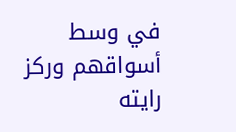في وسط أسواقهم وركز رايته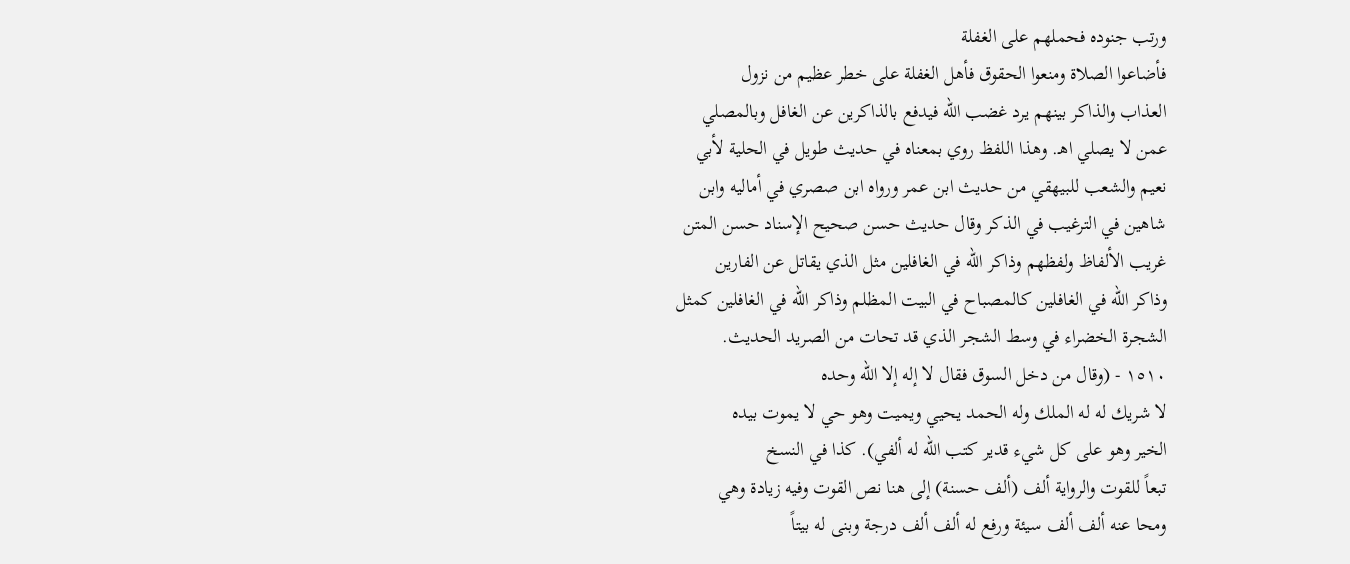ورتب جنوده فحملهم على الغفلة
فأضاعوا الصلاة ومنعوا الحقوق فأهل الغفلة على خطر عظيم من نزول
العذاب والذاكر بينهم يرد غضب الله فيدفع بالذاكرين عن الغافل وبالمصلي
عمن لا يصلي اهـ. وهذا اللفظ روي بمعناه في حديث طويل في الحلية لأبي
نعيم والشعب للبيهقي من حديث ابن عمر ورواه ابن صصري في أماليه وابن
شاهين في الترغيب في الذكر وقال حديث حسن صحيح الإسناد حسن المتن
غريب الألفاظ ولفظهم وذاكر الله في الغافلين مثل الذي يقاتل عن الفارين
وذاكر الله في الغافلين كالمصباح في البيت المظلم وذاكر الله في الغافلين كمثل
الشجرة الخضراء في وسط الشجر الذي قد تحات من الصريد الحديث.
١٥١٠ - (وقال من دخل السوق فقال لا إله إلا الله وحده
لا شريك له له الملك وله الحمد يحيي ويميت وهو حي لا يموت بيده
الخير وهو على كل شيء قدير كتب الله له ألفي). كذا في النسخ
تبعاً للقوت والرواية ألف (ألف حسنة) إلى هنا نص القوت وفيه زيادة وهي
ومحا عنه ألف ألف سيئة ورفع له ألف ألف درجة وبنى له بيتاً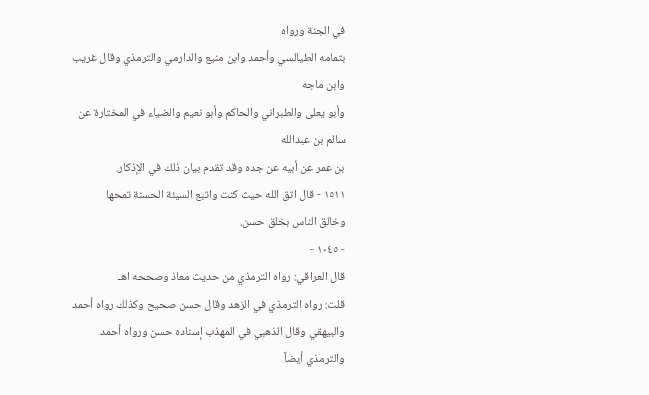في الجنة ورواه
بتمامه الطيالسي وأحمد وابن منيع والدارمي والترمذي وقال غريب وابن ماجه
وأبو يعلى والطبراني والحاكم وأبو نعيم والضياء في المختارة عن سالم بن عبدالله
بن عمر عن أبيه عن جده وقد تقدم بيان ذلك في الإذكار.
١٥١١ - قال اتق الله حيث كنت واتبع السيئة الحسنة تمحها
وخالق الناس بخلق حسن.
- ١٠٤٥ -
قال العراقي: رواه الترمذي من حديث معاذ وصححه اهـ
قلت: رواه الترمذي في الزهد وقال حسن صحيح وكذلك رواه أحمد
والبيهقي وقال الذهبي في المهذب إسناده حسن ورواه أحمد والترمذي أيضاً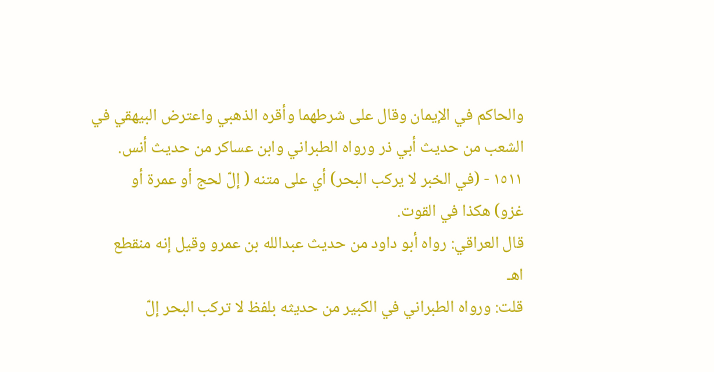والحاكم في الإيمان وقال على شرطهما وأقره الذهبي واعترض البيهقي في
الشعب من حديث أبي ذر ورواه الطبراني وابن عساكر من حديث أنس.
١٥١١ - (في الخبر لا يركب البحر) أي على متنه ( إلّ لحج أو عمرة أو
غزو) هكذا في القوت.
قال العراقي: رواه أبو داود من حديث عبدالله بن عمرو وقيل إنه منقطع
اهـ
قلت: ورواه الطبراني في الكبير من حديثه بلفظ لا تركب البحر إلّ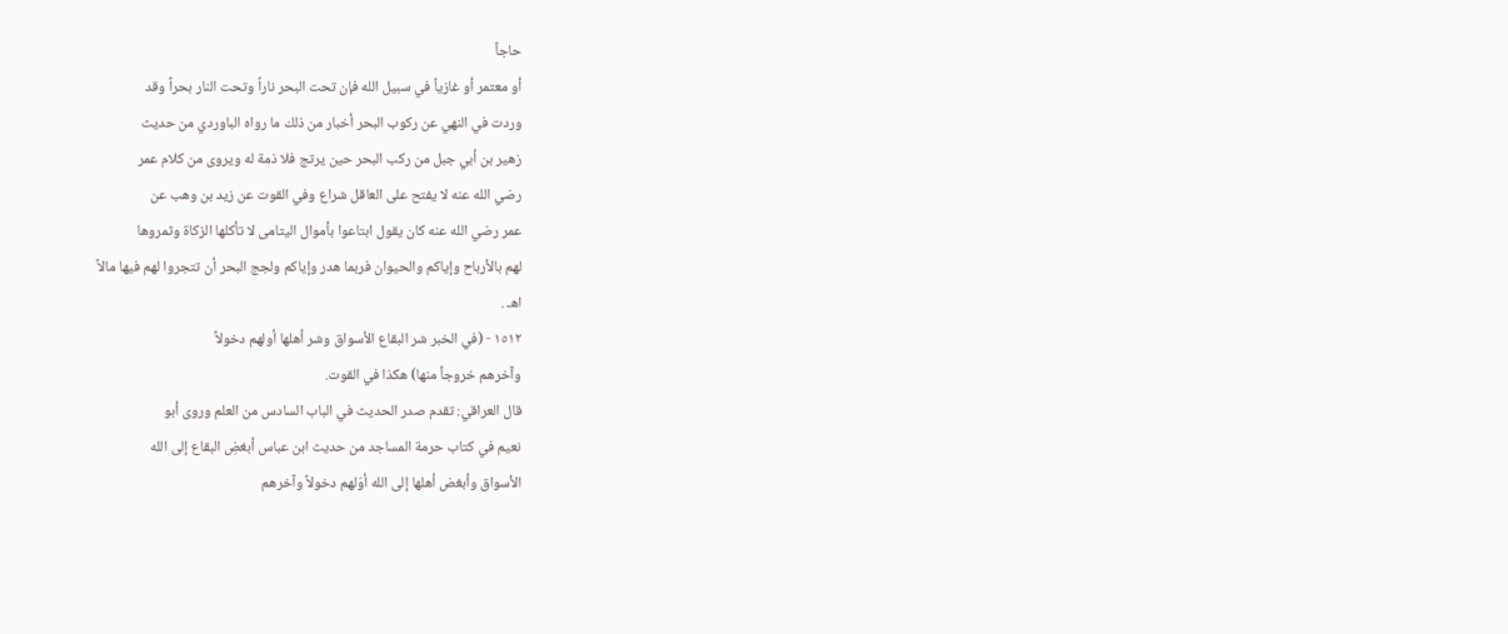حاجاً
أو معتمر أو غازياً في سبيل الله فإن تحت البحر ناراً وتحت النار بحراً وقد
وردت في النهي عن ركوب البحر أخبار من ذلك ما رواه الباوردي من حديث
زهير بن أبي جبل من ركب البحر حين يرتج فلا ذمة له ويروى من كلام عمر
رضي الله عنه لا يفتح على العاقل شراع وفي القوت عن زيد بن وهب عن
عمر رضي الله عنه كان يقول ابتاعوا بأموال اليتامى لا تأكلها الزكاة وثمروها
لهم بالأرباح وإياكم والحيوان فربما هدر وإياكم ولجج البحر أن تتجروا لهم فيها مالاً
اهـ .
١٥١٢ - (في الخبر شر البقاع الأسواق وشر أهلها أولهم دخولاً
وآخرهم خروجاً منها) هكذا في القوت.
قال العراقي: تقدم صدر الحديث في الباب السادس من العلم وروى أبو
نعيم في كتاب حرمة المساجد من حديث ابن عباس أبغضِ البقاع إلى الله
الأسواق وأبغض أهلها إلى الله أوّلهم دخولاً وآخرهم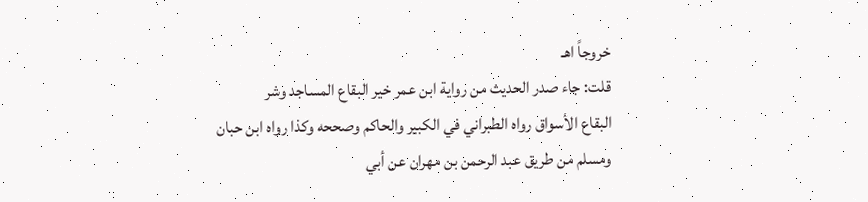خروجاً اهـ
قلت: جاء صدر الحديث من رواية ابن عمر خير البقاع المساجد وشر
البقاع الأسواق رواه الطبراني في الكبير والحاكم وصححه وكذا رواه ابن حبان
ومسلم من طريق عبد الرحمن بن مهران عن أبي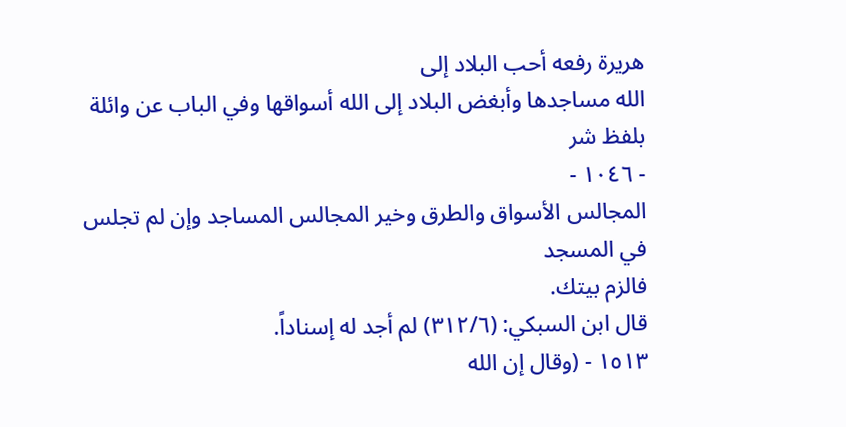هريرة رفعه أحب البلاد إلى
الله مساجدها وأبغض البلاد إلى الله أسواقها وفي الباب عن وائلة بلفظ شر
- ١٠٤٦ -
المجالس الأسواق والطرق وخير المجالس المساجد وإن لم تجلس في المسجد
فالزم بيتك.
قال ابن السبكي: (٣١٢/٦) لم أجد له إسناداً.
١٥١٣ - (وقال إن الله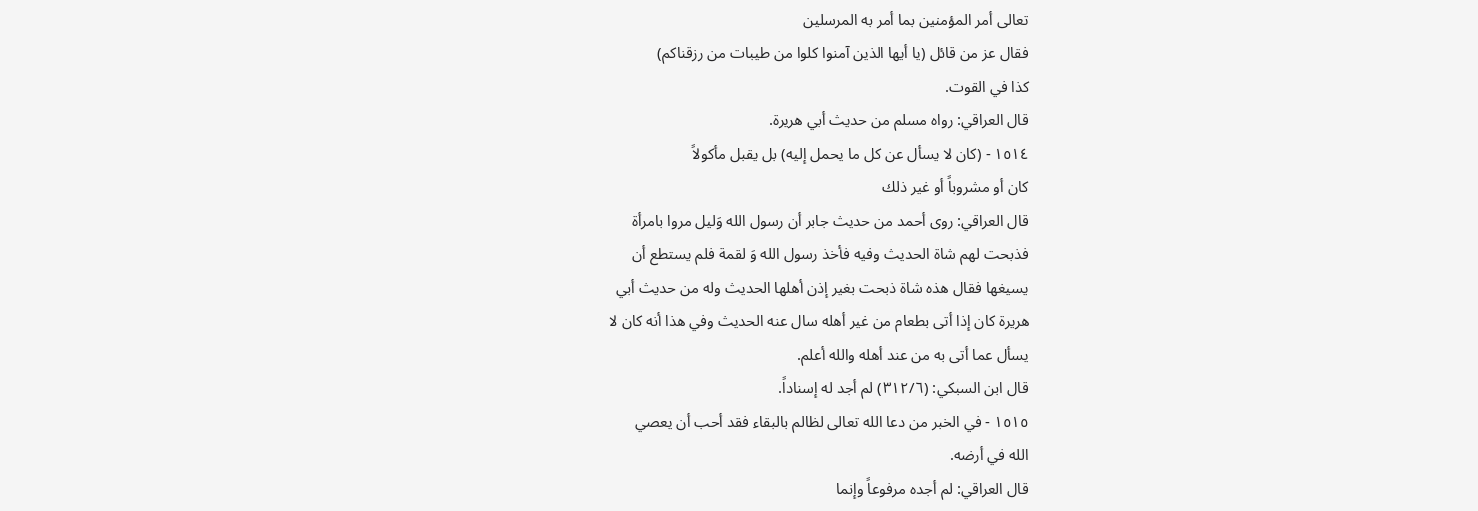تعالى أمر المؤمنين بما أمر به المرسلين
فقال عز من قائل (يا أيها الذين آمنوا كلوا من طيبات من رزقناكم)
كذا في القوت.
قال العراقي: رواه مسلم من حديث أبي هريرة.
١٥١٤ - (كان لا يسأل عن كل ما يحمل إليه) بل يقبل مأكولاً
كان أو مشروباً أو غير ذلك
قال العراقي: روى أحمد من حديث جابر أن رسول الله وَليل مروا بامرأة
فذبحت لهم شاة الحديث وفيه فأخذ رسول الله وَ لقمة فلم يستطع أن
يسيغها فقال هذه شاة ذبحت بغير إذن أهلها الحديث وله من حديث أبي
هريرة كان إذا أتى بطعام من غير أهله سال عنه الحديث وفي هذا أنه كان لا
يسأل عما أتى به من عند أهله والله أعلم.
قال ابن السبكي: (٣١٢/٦) لم أجد له إسناداً.
١٥١٥ - في الخبر من دعا الله تعالى لظالم بالبقاء فقد أحب أن يعصي
الله في أرضه.
قال العراقي: لم أجده مرفوعاً وإنما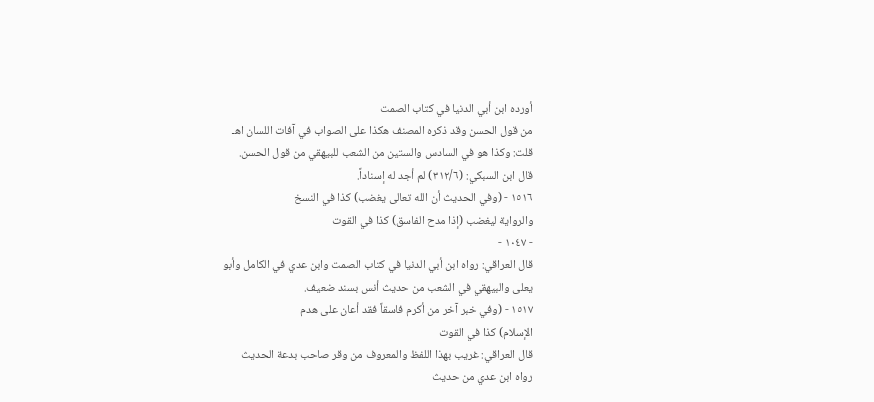أورده ابن أبي الدنيا في كتاب الصمت
من قول الحسن وقد ذكره المصنف هكذا على الصواب في آفات اللسان اهـ
قلت: وكذا هو في السادس والستين من الشعب للبيهقي من قول الحسن.
قال ابن السبكي: (٣١٢/٦) لم أجد له إسناداً.
١٥١٦ - (وفي الحديث أن الله تعالى يغضب) كذا في النسخ
والرواية ليغضب (إذا مدح الفاسق) كذا في القوت
- ١٠٤٧ -
قال العراقي: رواه ابن أبي الدنيا في كتاب الصمت وابن عدي في الكامل وأبو
يعلى والبيهقي في الشعب من حديث أنس بسند ضعيف.
١٥١٧ - (وفي خبر آخر من أكرم فاسقاً فقد أعان على هدم
الإسلام) كذا في القوت
قال العراقي: غريب بهذا اللفظ والمعروف من وقر صاحب بدعة الحديث
رواه ابن عدي من حديث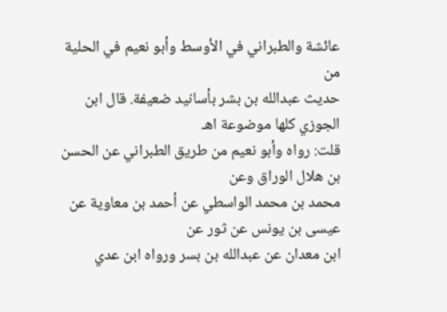عائشة والطبراني في الأوسط وأبو نعيم في الحلية من
حديث عبدالله بن بشر بأسانيد ضعيفة. قال ابن الجوزي كلها موضوعة اهـ
قلت: رواه وأبو نعيم من طريق الطبراني عن الحسن بن هلال الوراق وعن
محمد بن محمد الواسطي عن أحمد بن معاوية عن عیسی بن یونس عن ثور عن
ابن معدان عن عبدالله بن بسر ورواه ابن عدي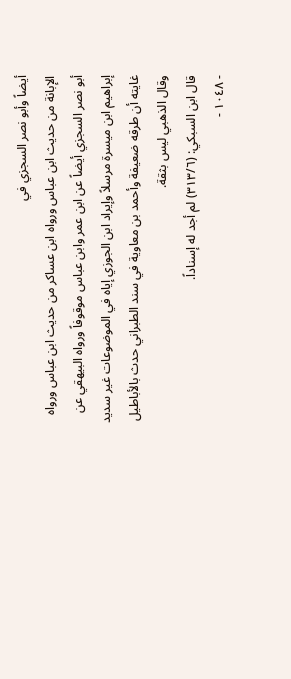أيضاً وأبو نصر السجزي في
الإبانة من حديث ابن عباس ورواه ابن عساكر من حديث ابن عباس ورواه
أبو نصر السجزي أيضاً عن ابن عمر وابن عباس موقوفاً ورواه البيهقي عن
إبراهيم ابن ميسرة مرسلاً وإيراد ابن الجوزي إياه في الموضوعات غير سديد
غايته أن طرقه ضعيفة وأحمد بن معاوية في سند الطبراني حدث بالأباطيل
وقال الذهبي ليس بثقة.
قال ابن السبكي: (٣١٣/٦) لم أجد له إسناداً.
- ١٠٤٨ -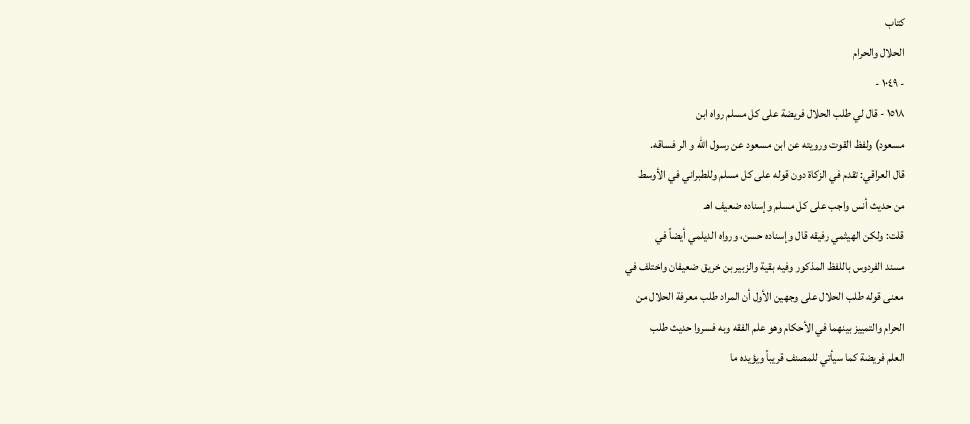كتاب
الحلال والحرام
- ١٠٤٩ -
١٥١٨ - قال لي طلب الحلال فريضة على كل مسلم رواه ابن
مسعود) ولفظ القوت ورويته عن ابن مسعود عن رسول الله و الر فساقه.
قال العراقي: تقدم في الزكاة دون قوله على كل مسلم وللطبراني في الأوسط
من حديث أنس واجب على كل مسلم وإسناده ضعيف اهـ
قلت: ولكن الهيثمي رفيقه قال وإسناده حسن، ورواه الديلمي أيضاً في
مسند الفردوس باللفظ المذكور وفيه بقية والزبير بن خريق ضعيفان واختلف في
معنى قوله طلب الحلال على وجهين الأول أن المراد طلب معرفة الحلال من
الحرام والتمييز بينهما في الأحكام وهو علم الفقه وبه فسروا حديث طلب
العلم فريضة كما سيأتي للمصنف قريباً ويؤيده ما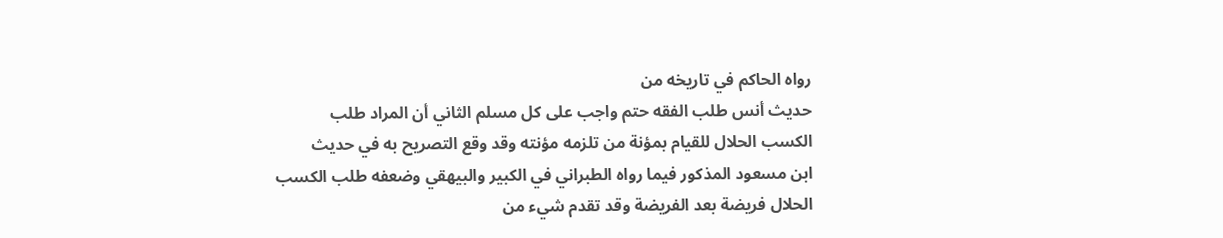رواه الحاكم في تاريخه من
حديث أنس طلب الفقه حتم واجب على كل مسلم الثاني أن المراد طلب
الكسب الحلال للقيام بمؤنة من تلزمه مؤنته وقد وقع التصريح به في حديث
ابن مسعود المذكور فيما رواه الطبراني في الكبير والبيهقي وضعفه طلب الكسب
الحلال فريضة بعد الفريضة وقد تقدم شيء من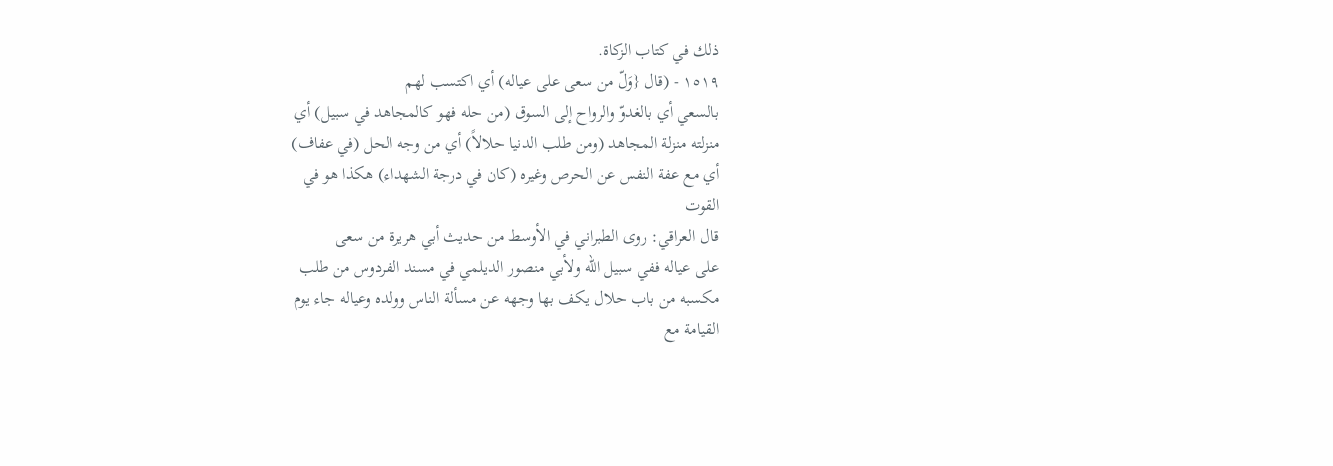ذلك في كتاب الزكاة.
١٥١٩ - (قال {وَلّ من سعى على عياله) أي اكتسب لهم
بالسعي أي بالغدوّ والرواح إلى السوق (من حله فهو كالمجاهد في سبيل) أي
منزلته منزلة المجاهد (ومن طلب الدنيا حلالاً) أي من وجه الحل (في عفاف)
أي مع عفة النفس عن الحرص وغيره (كان في درجة الشهداء) هكذا هو في
القوت
قال العراقي: روى الطبراني في الأوسط من حديث أبي هريرة من سعى
على عياله ففي سبيل الله ولأبي منصور الديلمي في مسند الفردوس من طلب
مكسبه من باب حلال يكف بها وجهه عن مسألة الناس وولده وعياله جاء يوم
القيامة مع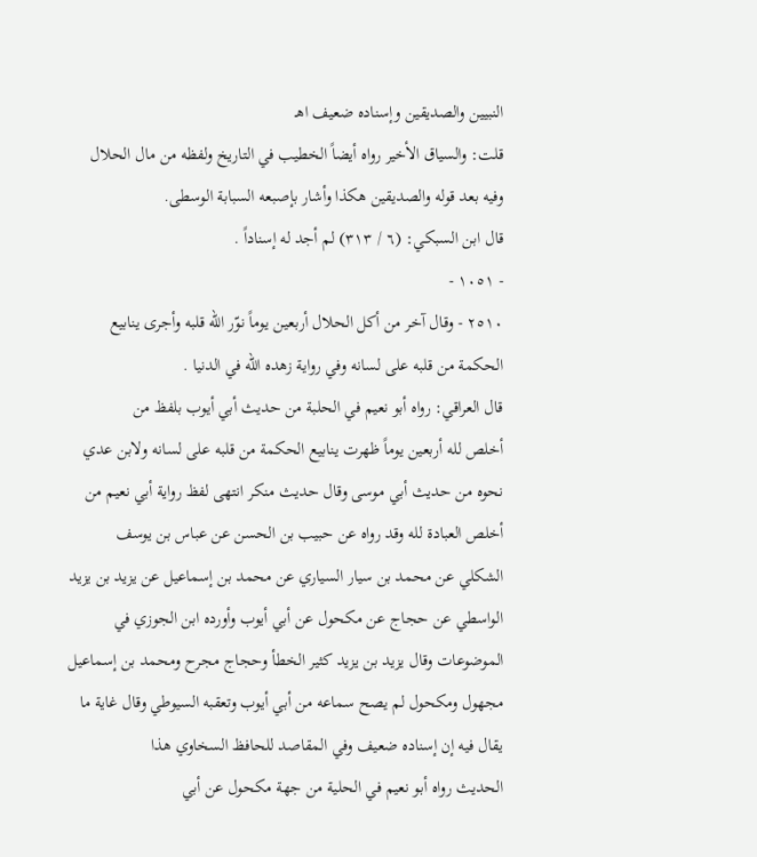النبيين والصديقين وإسناده ضعيف اهـ
قلت: والسياق الأخير رواه أيضاً الخطيب في التاريخ ولفظه من مال الحلال
وفيه بعد قوله والصديقين هكذا وأشار بإصبعه السبابة الوسطى.
قال ابن السبكي: (٦ / ٣١٣) لم أجد له إسناداً .
- ١٠٥١ -
٢٥١٠ - وقال آخر من أكل الحلال أربعين يوماً نوّر الله قلبه وأجری ينابيع
الحكمة من قلبه على لسانه وفي رواية زهده الله في الدنيا .
قال العراقي: رواه أبو نعيم في الحلبة من حديث أبي أيوب بلفظ من
أخلص لله أربعين يوماً ظهرت ينابيع الحكمة من قلبه على لسانه ولابن عدي
نحوه من حديث أبي موسى وقال حديث منكر انتهى لفظ رواية أبي نعيم من
أخلص العبادة لله وقد رواه عن حبيب بن الحسن عن عباس بن يوسف
الشكلي عن محمد بن سيار السياري عن محمد بن إسماعيل عن يزيد بن يزيد
الواسطي عن حجاج عن مكحول عن أبي أيوب وأورده ابن الجوزي في
الموضوعات وقال يزيد بن يزيد كثير الخطأ وحجاج مجرح ومحمد بن إسماعيل
مجهول ومكحول لم يصح سماعه من أبي أيوب وتعقبه السيوطي وقال غاية ما
يقال فيه إن إسناده ضعيف وفي المقاصد للحافظ السخاوي هذا
الحديث رواه أبو نعيم في الحلية من جهة مكحول عن أبي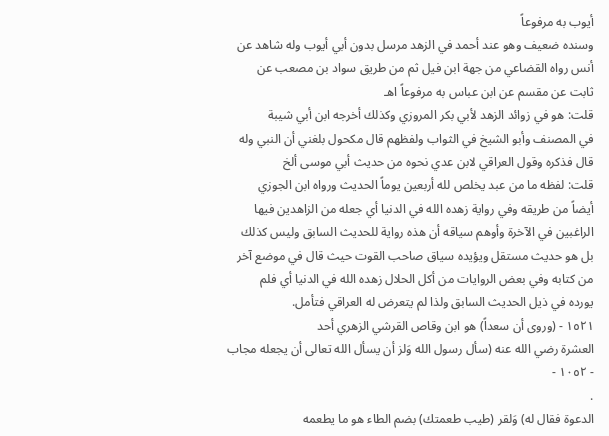أيوب به مرفوعاً
وسنده ضعيف وهو عند أحمد في الزهد مرسل بدون أبي أيوب وله شاهد عن
أنس رواه القضاعي من جهة ابن فيل ثم من طريق سواد بن مصعب عن
ثابت عن مقسم عن ابن عباس به مرفوعاً اهـ
قلت: هو في زوائد الزهد لأبي بكر المروزي وكذلك أخرجه ابن أبي شيبة
في المصنف وأبو الشيخ في الثواب ولفظهم قال مكحول بلغني أن النبي وله
قال فذكره وقول العراقي لابن عدي نحوه من حديث أبي موسى ألخ
قلت: لفظه ما من عبد يخلص لله أربعين يوماً الحديث ورواه ابن الجوزي
أيضاً من طريقه وفي رواية زهده الله في الدنيا أي جعله من الزاهدين فيها
الراغبين في الآخرة وأوهم سياقه أن هذه رواية للحديث السابق وليس كذلك
بل هو حديث مستقل ويؤيده سياق صاحب القوت حيث قال في موضع آخر
من كتابه وفي بعض الروايات من أكل الحلال زهده الله في الدنيا أي فلم
يورده في ذيل الحديث السابق ولذا لم يتعرض له العراقي فتأمل.
١٥٢١ - (وروى أن سعداً) هو ابن وقاص القرشي الزهري أحد
العشرة رضي الله عنه (سأل رسول الله وَلز أن يسأل الله تعالى أن يجعله مجاب
- ١٠٥٢ -
.
الدعوة فقال له) وَلقر (طيب طعمتك) بضم الطاء هو ما يطعمه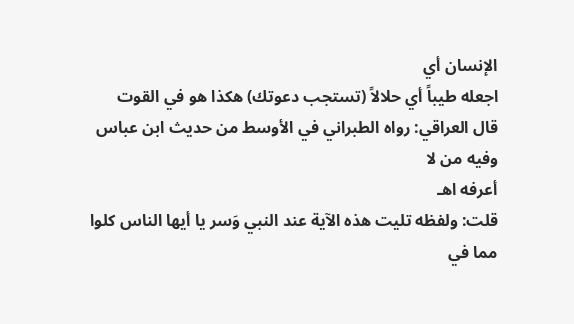الإنسان أي
اجعله طيباً أي حلالاً (تستجب دعوتك) هكذا هو في القوت
قال العراقي: رواه الطبراني في الأوسط من حديث ابن عباس وفيه من لا
أعرفه اهـ
قلت: ولفظه تليت هذه الآية عند النبي وَسر يا أيها الناس كلوا مما في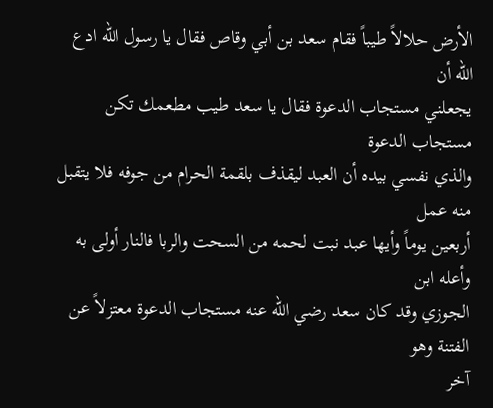الأرض حلالاً طيباً فقام سعد بن أبي وقاص فقال يا رسول الله ادع الله أن
يجعلني مستجاب الدعوة فقال يا سعد طيب مطعمك تكن مستجاب الدعوة
والذي نفسي بيده أن العبد ليقذف بلقمة الحرام من جوفه فلا يتقبل منه عمل
أربعين يوماً وأيها عبد نبت لحمه من السحت والربا فالنار أولى به وأعله ابن
الجوزي وقد كان سعد رضي الله عنه مستجاب الدعوة معتزلاً عن الفتنة وهو
آخر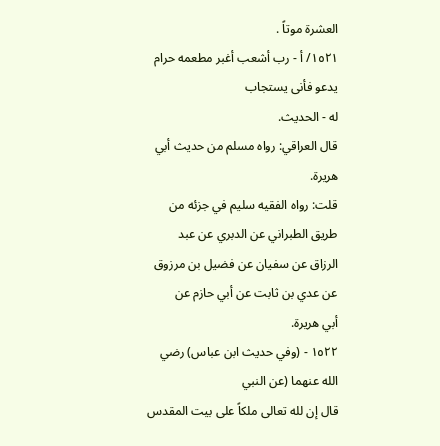العشرة موتاً .
١٥٢١/ أ - رب أشعب أغبر مطعمه حرام يدعو فأنى يستجاب
له - الحدیث.
قال العراقي: رواه مسلم من حديث أبي هريرة.
قلت: رواه الفقيه سليم في جزئه من طريق الطبراني عن الدبري عن عبد
الرزاق عن سفيان عن فضيل بن مرزوق عن عدي بن ثابت عن أبي حازم عن
أبي هريرة.
١٥٢٢ - (وفي حديث ابن عباس) رضي الله عنهما (عن النبي
قال إن لله تعالى ملكاً على بيت المقدس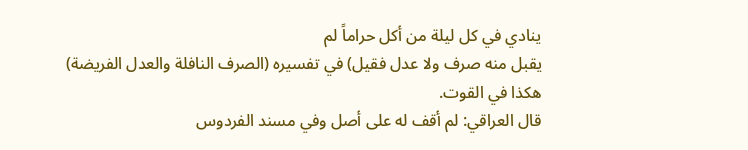ينادي في كل ليلة من أكل حراماً لم
يقبل منه صرف ولا عدل فقيل) في تفسيره (الصرف النافلة والعدل الفريضة)
هكذا في القوت.
قال العراقي: لم أقف له على أصل وفي مسند الفردوس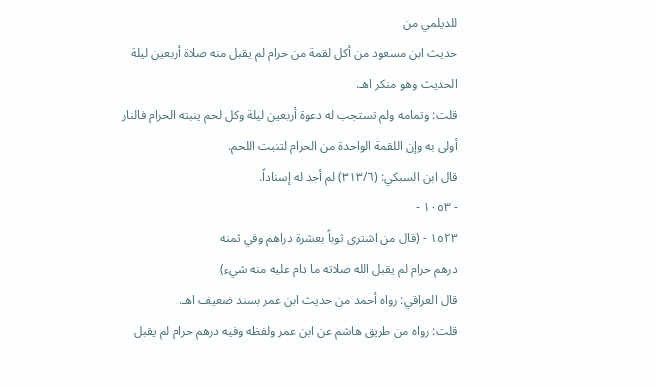للديلمي من
حديث ابن مسعود من أكل لقمة من حرام لم يقبل منه صلاة أربعين ليلة
الحديث وهو منكر اهـ.
قلت: وتمامه ولم تستجب له دعوة أربعين ليلة وكل لحم ينبته الحرام فالنار
أولى به وإن اللقمة الواحدة من الحرام لتنبت اللحم.
قال ابن السبكي: (٣١٣/٦) لم أجد له إسناداً.
- ١٠٥٣ -
١٥٢٣ - (قال من اشترى ثوباً بعشرة دراهم وفي ثمنه
درهم حرام لم يقبل الله صلاته ما دام عليه منه شيء)
قال العراقي: رواه أحمد من حديث ابن عمر بسند ضعيف اهـ.
قلت: رواه من طريق هاشم عن ابن عمر ولفظه وفيه درهم حرام لم يقبل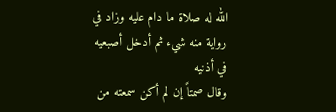الله له صلاة ما دام عليه وزاد في رواية منه شيء ثم أدخل أصبعيه في أذنيه
وقال صمتاً إن لم أكن سمعته من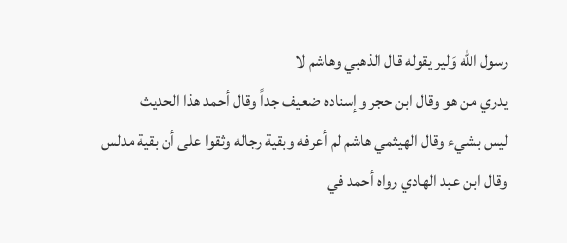رسول الله وَلير يقوله قال الذهبي وهاشم لا
يدري من هو وقال ابن حجر وإسناده ضعيف جداً وقال أحمد هذا الحديث
ليس بشيء وقال الهيثمي هاشم لم أعرفه وبقية رجاله وثقوا على أن بقية مدلس
وقال ابن عبد الهادي رواه أحمد في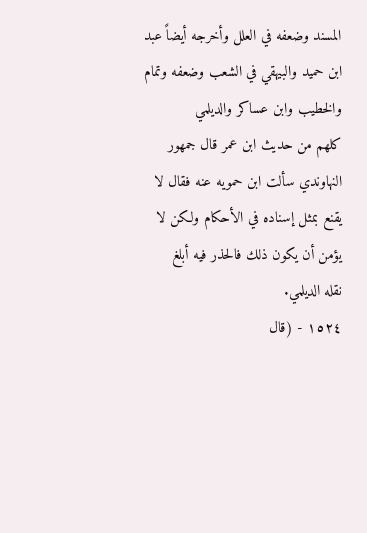المسند وضعفه في العلل وأخرجه أيضاً عبد
ابن حميد والبيهقي في الشعب وضعفه وتمام والخطيب وابن عساكر والديلمي
كلهم من حديث ابن عمر قال جمهور النهاوندي سألت ابن حمويه عنه فقال لا
يقنع بمثل إسناده في الأحكام ولكن لا يؤمن أن يكون ذلك فالحذر فيه أبلغ
نقله الديلمي.
١٥٢٤ - (قال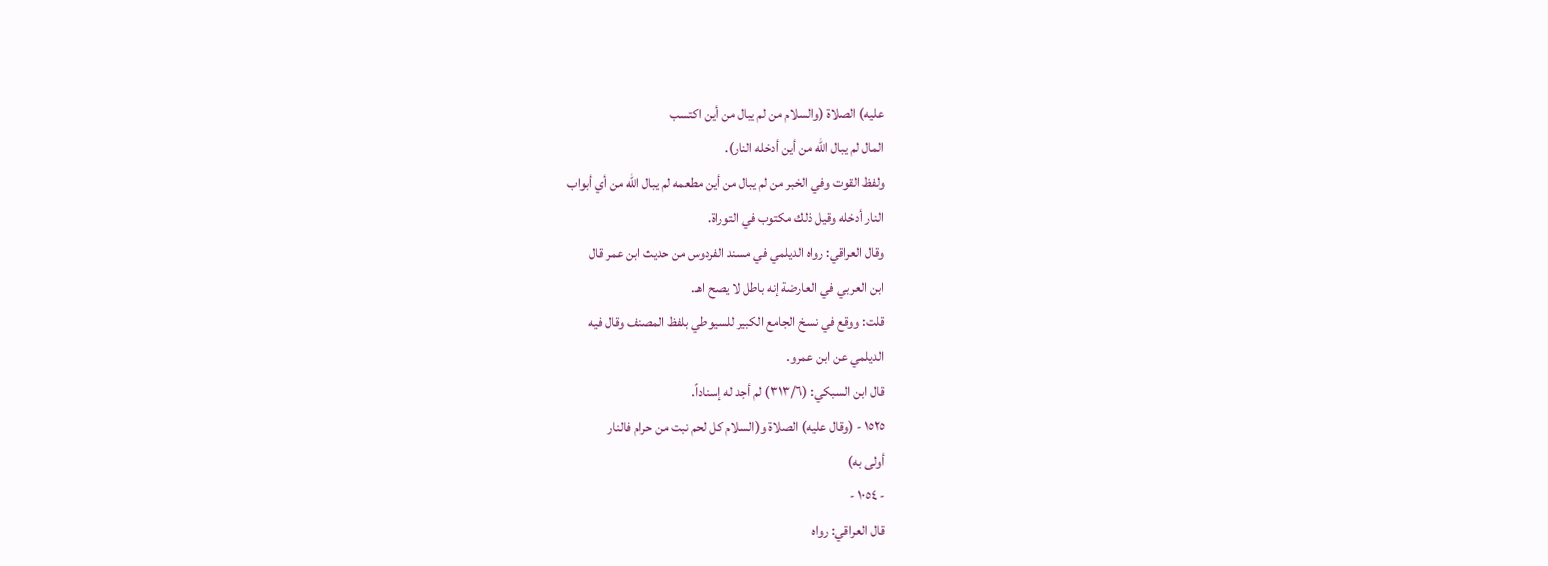عليه) الصلاة (والسلام من لم يبال من أين اكتسب
المال لم يبال الله من أين أدخله النار).
ولفظ القوت وفي الخبر من لم يبال من أين مطعمه لم يبال الله من أي أبواب
النار أدخله وقيل ذلك مكتوب في التوراة.
وقال العراقي: رواه الديلمي في مسند الفردوس من حديث ابن عمر قال
ابن العربي في العارضة إنه باطل لا يصح اهـ.
قلت: ووقع في نسخ الجامع الكبير للسيوطي بلفظ المصنف وقال فيه
الديلمي عن ابن عمرو.
قال ابن السبكي: (٣١٣/٦) لم أجد له إسناداً.
١٥٢٥ - (وقال عليه) الصلاة و(السلام كل لحم نبت من حرام فالنار
أولی به)
- ١٠٥٤ -
قال العراقي: رواه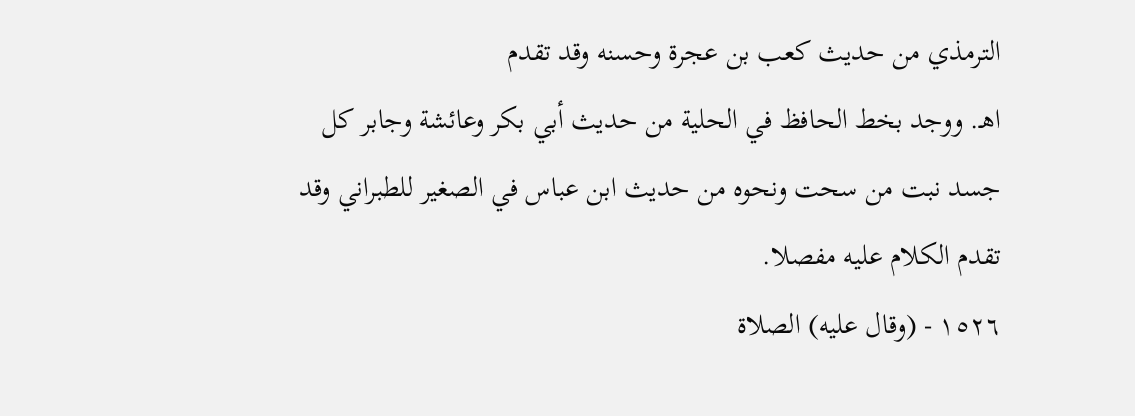الترمذي من حديث كعب بن عجرة وحسنه وقد تقدم
اهـ. ووجد بخط الحافظ في الحلية من حديث أبي بكر وعائشة وجابر كل
جسد نبت من سحت ونحوه من حديث ابن عباس في الصغير للطبراني وقد
تقدم الكلام عليه مفصلا.
١٥٢٦ - (وقال عليه) الصلاة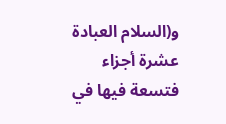و(السلام العبادة عشرة أجزاء
فتسعة فيها في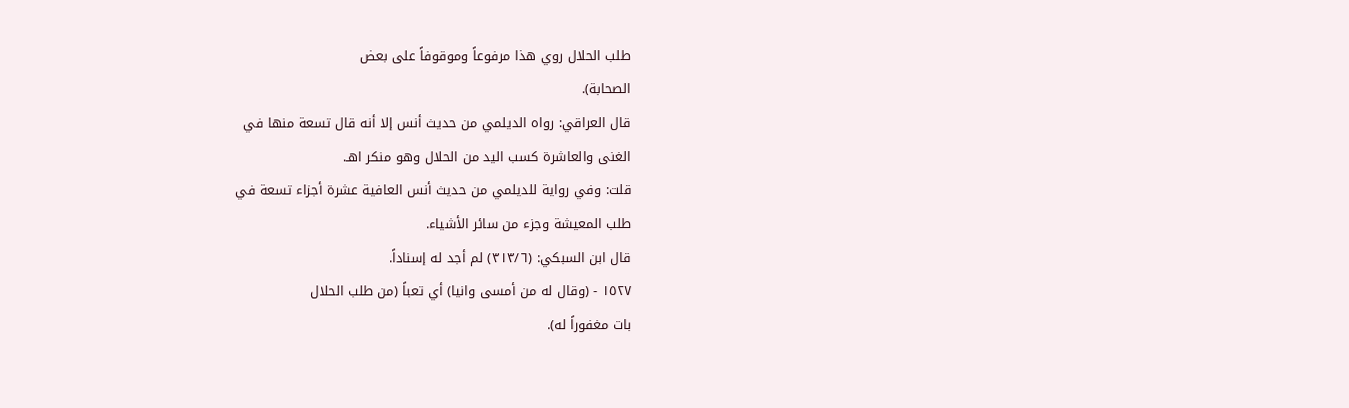طلب الحلال روي هذا مرفوعاً وموقوفاً على بعض
الصحابة).
قال العراقي: رواه الديلمي من حديث أنس إلا أنه قال تسعة منها في
الغنى والعاشرة كسب اليد من الحلال وهو منكر اهـ.
قلت: وفي رواية للديلمي من حديث أنس العافية عشرة أجزاء تسعة في
طلب المعيشة وجزء من سائر الأشياء.
قال ابن السبكي: (٣١٣/٦) لم أجد له إسناداً.
١٥٢٧ - (وقال له من أمسى وانيا) أي تعباً (من طلب الحلال
بات مغفوراً له).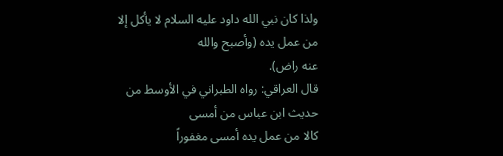ولذا كان نبي الله داود عليه السلام لا يأكل إلا من عمل يده (وأصبح والله
عنه راض).
قال العراقي: رواه الطبراني في الأوسط من حديث ابن عباس من أمسى
كالا من عمل يده أمسى مغفوراً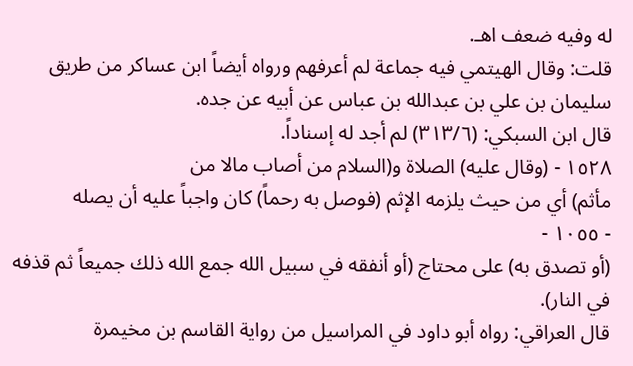له وفيه ضعف اهـ.
قلت: وقال الهيتمي فيه جماعة لم أعرفهم ورواه أيضاً ابن عساكر من طريق
سليمان بن علي بن عبدالله بن عباس عن أبيه عن جده.
قال ابن السبكي: (٣١٣/٦) لم أجد له إسناداً.
١٥٢٨ - (وقال عليه) الصلاة و(السلام من أصاب مالا من
مأثم) أي من حيث يلزمه الإثم (فوصل به رحماً) كان واجباً عليه أن يصله
- ١٠٥٥ -
(أو تصدق به) على محتاج (أو أنفقه في سبيل الله جمع الله ذلك جميعاً ثم قذفه
في النار).
قال العراقي: رواه أبو داود في المراسيل من رواية القاسم بن مخيمرة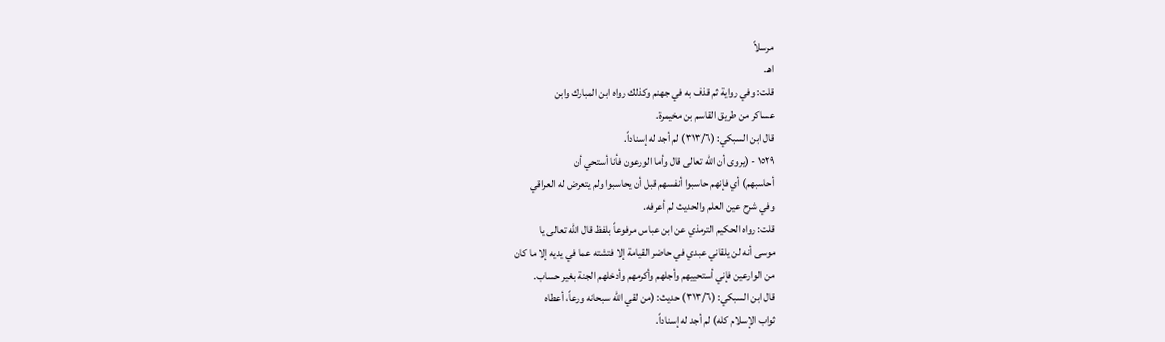مرسلاً
اهـ.
قلت: وفي رواية ثم قذف به في جهنم وكذلك رواه ابن المبارك وابن
عساكر من طريق القاسم بن مخيمرة.
قال ابن السبكي: (٣١٣/٦) لم أجد له إسناداً.
١٥٢٩ - (يروى أن الله تعالى قال وأما الورعون فأنا أستحي أن
أحاسبهم) أي فإنهم حاسبوا أنفسهم قبل أن يحاسبوا ولم يتعرض له العراقي
وفي شرح عين العلم والحديث لم أعرفه.
قلت: رواه الحكيم الترمذي عن ابن عباس مرفوعاً بلفظ قال الله تعالى يا
موسى أنه لن يلقاني عبدي في حاضر القيامة إلا فتشته عما في يديه إلا ما كان
من الوارعين فإني أستحييهم وأجلهم وأكرمهم وأدخلهم الجنة بغير حساب.
قال ابن السبكي: (٣١٣/٦) حديث: (من لقي الله سبحانه ورعاً، أعطاه
ثواب الإسلام كله) لم أجد له إسناداً.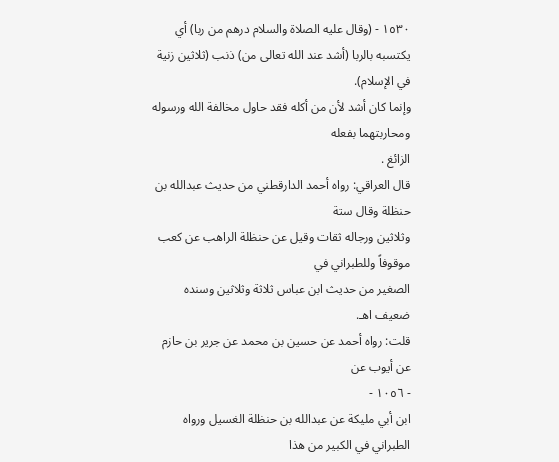١٥٣٠ - (وقال عليه الصلاة والسلام درهم من ربا) أي
يكتسبه بالربا (أشد عند الله تعالى من) ذنب (ثلاثين زنية في الإسلام).
وإنما كان أشد لأن من أكله فقد حاول مخالفة الله ورسوله ومحاربتهما بفعله
الزائغ .
قال العراقي: رواه أحمد الدارقطني من حديث عبدالله بن حنظلة وقال ستة
وثلاثين ورجاله ثقات وقيل عن حنظلة الراهب عن كعب موقوفاً وللطبراني في
الصغير من حديث ابن عباس ثلاثة وثلاثين وسنده ضعيف اهـ.
قلت: رواه أحمد عن حسين بن محمد عن جرير بن حازم عن أيوب عن
- ١٠٥٦ -
ابن أبي مليكة عن عبدالله بن حنظلة الغسيل ورواه الطبراني في الكبير من هذا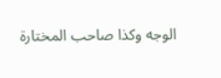الوجه وكذا صاحب المختارة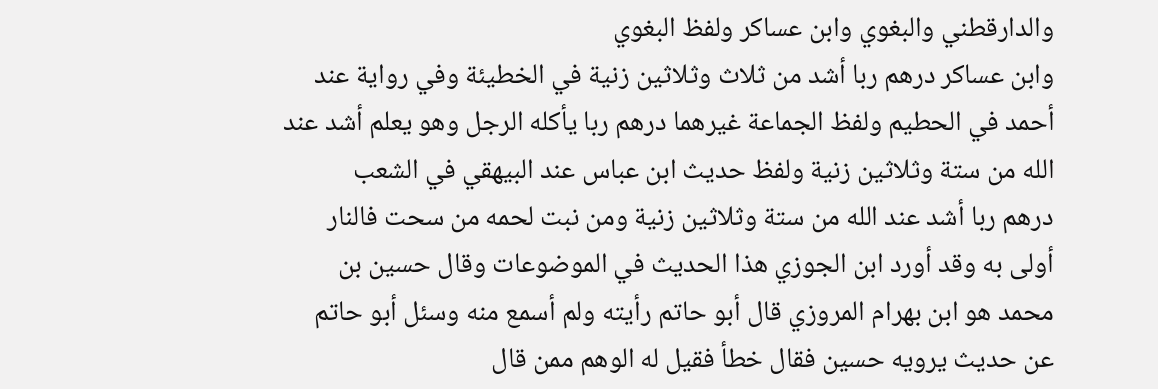والدارقطني والبغوي وابن عساكر ولفظ البغوي
وابن عساكر درهم ربا أشد من ثلاث وثلاثين زنية في الخطيئة وفي رواية عند
أحمد في الحطيم ولفظ الجماعة غيرهما درهم ربا يأكله الرجل وهو يعلم أشد عند
الله من ستة وثلاثين زنية ولفظ حديث ابن عباس عند البيهقي في الشعب
درهم ربا أشد عند الله من ستة وثلاثين زنية ومن نبت لحمه من سحت فالنار
أولى به وقد أورد ابن الجوزي هذا الحديث في الموضوعات وقال حسين بن
محمد هو ابن بهرام المروزي قال أبو حاتم رأيته ولم أسمع منه وسئل أبو حاتم
عن حديث يرويه حسين فقال خطأ فقيل له الوهم ممن قال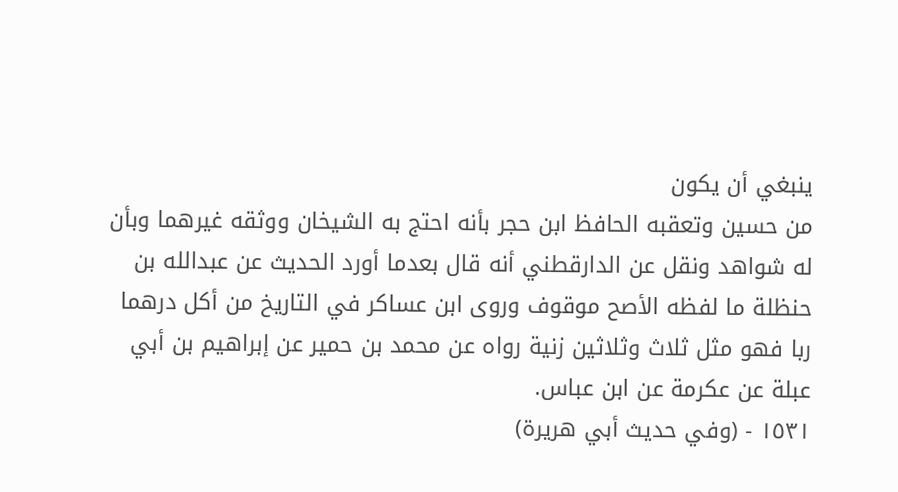ينبغي أن يكون
من حسين وتعقبه الحافظ ابن حجر بأنه احتج به الشيخان ووثقه غيرهما وبأن
له شواهد ونقل عن الدارقطني أنه قال بعدما أورد الحديث عن عبدالله بن
حنظلة ما لفظه الأصح موقوف وروى ابن عساكر في التاريخ من أكل درهما
ربا فهو مثل ثلاث وثلاثين زنية رواه عن محمد بن حمير عن إبراهيم بن أبي
عبلة عن عكرمة عن ابن عباس.
١٥٣١ - (وفي حديث أبي هريرة)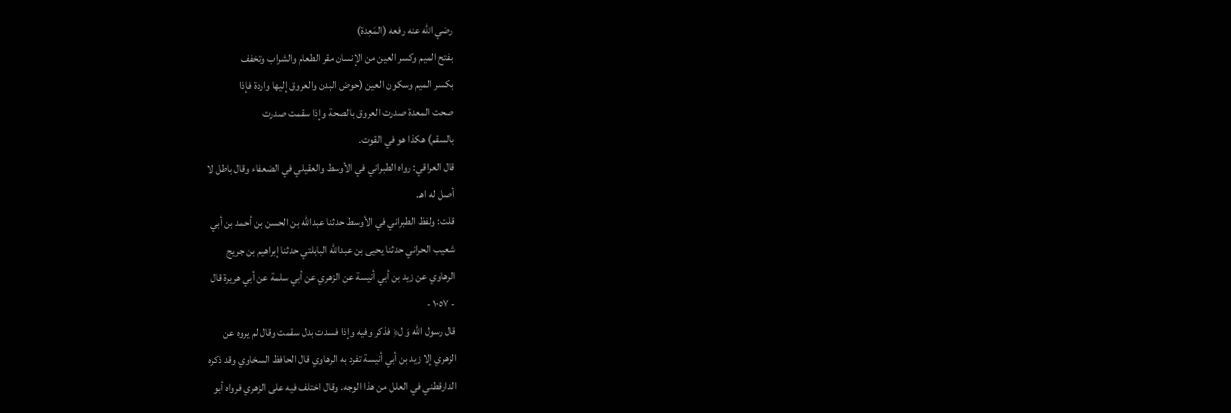رضي الله عنه رفعه (المَعِدة)
بفتح الميم وكسر العين من الإنسان مقر الطعام والشراب وتخفف
بكسر الميم وسكون العين (حوض البدن والعروق إليها واردة فإذا
صحت المعدة صدرت العروق بالصحة وإذا سقمت صدرت
بالسقم) هكذا هو في القوت.
قال العراقي: رواه الطبراني في الأوسط والعقيلي في الضعفاء وقال باطل لا
أصل له اهـ.
قلت: ولفظ الطبراني في الأوسط حدثنا عبدالله بن الحسن بن أحمد بن أبي
شعيب الحراني حدثنا يحيى بن عبدالله البابلتي حدثنا إبراهيم بن جريج
الرهاوي عن زيد بن أبي أنيسة عن الزهري عن أبي سلمة عن أبي هريرة قال
- ١٠٥٧ -
قال رسول الله وَ ل﴿ فذكر وفيه وإذا فسدت بدل سقمت وقال لم يروه عن
الزهري إلا زيد بن أبي أنيسة تفرد به الرهاوي قال الحافظ السخاوي وقد ذكره
الدارقطني في العلل من هذا الوجه. وقال اختلف فيه على الزهري فرواه أبو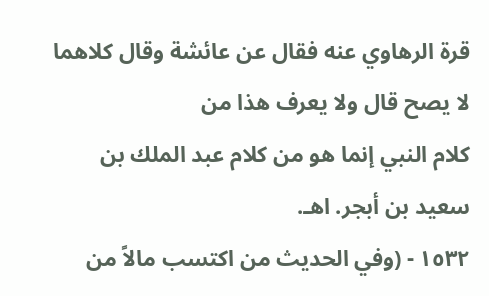قرة الرهاوي عنه فقال عن عائشة وقال كلاهما لا يصح قال ولا يعرف هذا من
كلام النبي إنما هو من كلام عبد الملك بن سعيد بن أبجر. اهـ.
١٥٣٢ - (وفي الحديث من اكتسب مالاً من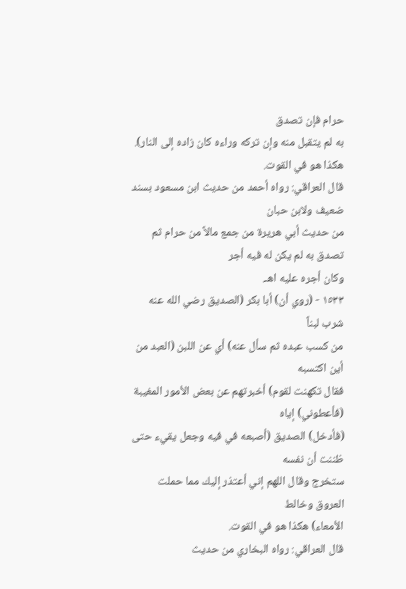حرام فإن تصدق
به لم يتقبل منه وإن تركه وراءه كان زاده إلى النار).
هكذا هو في القوت.
قال العراقي: رواه أحمد من حديث ابن مسعود بسند ضعيف ولابن حبان
من حديث أبي هريرة من جمع مالاً من حرام ثم تصدق به لم يكن له فيه أجر
وكان أجره عليه اهـ.
١٥٣٣ - (روي أن) أبا بكر (الصديق رضي الله عنه شرب لبناً
من كسب عبده ثم سأل عنه) أي عن اللبن (العبد من أين اكتسبه
فقال تكهنت لقوم) أخبرتهم عن بعض الأمور المغيبة (فأعطوني) إياه
(فأدخل) الصديق (أصبعه في فيه وجعل يقيء حتى ظننت أن نفسه
ستخرج وقال اللهم إني أعتذر إليك مما حملت العروق وخالط
الأمعاء) هكذا هو في القوت.
قال العراقي: رواه البخاري من حديث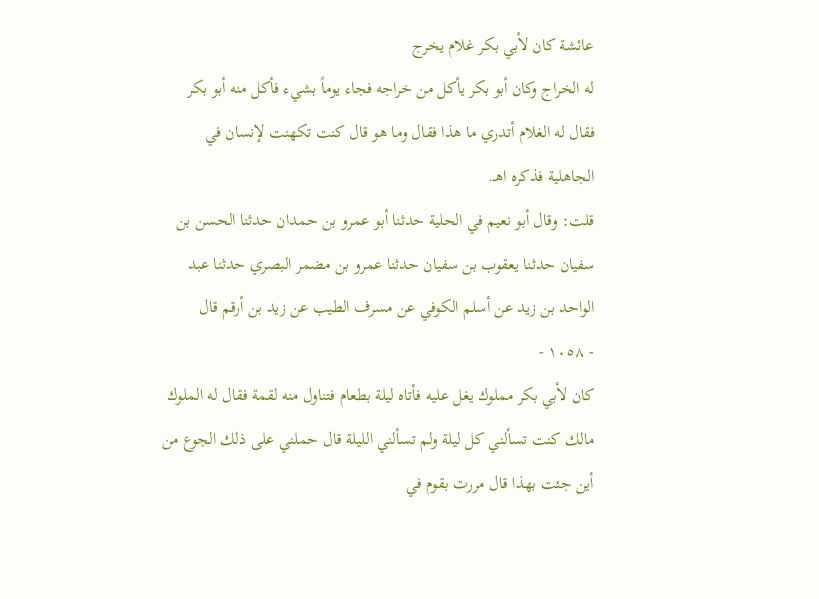عائشة كان لأبي بكر غلام يخرج
له الخراج وكان أبو بكر يأكل من خراجه فجاء يوماً بشيء فأكل منه أبو بكر
فقال له الغلام أتدري ما هذا فقال وما هو قال كنت تكهنت لإنسان في
الجاهلية فذكره اهـ.
قلت: وقال أبو نعيم في الحلية حدثنا أبو عمرو بن حمدان حدثنا الحسن بن
سفيان حدثنا يعقوب بن سفيان حدثنا عمرو بن مضمر البصري حدثنا عبد
الواحد بن زيد عن أسلم الكوفي عن مسرف الطيب عن زيد بن أرقم قال
- ١٠٥٨ -
كان لأبي بكر مملوك يغل عليه فأتاه ليلة بطعام فتناول منه لقمة فقال له الملوك
مالك كنت تسألني كل ليلة ولم تسألني الليلة قال حملني على ذلك الجوع من
أين جئت بهذا قال مررت بقوم في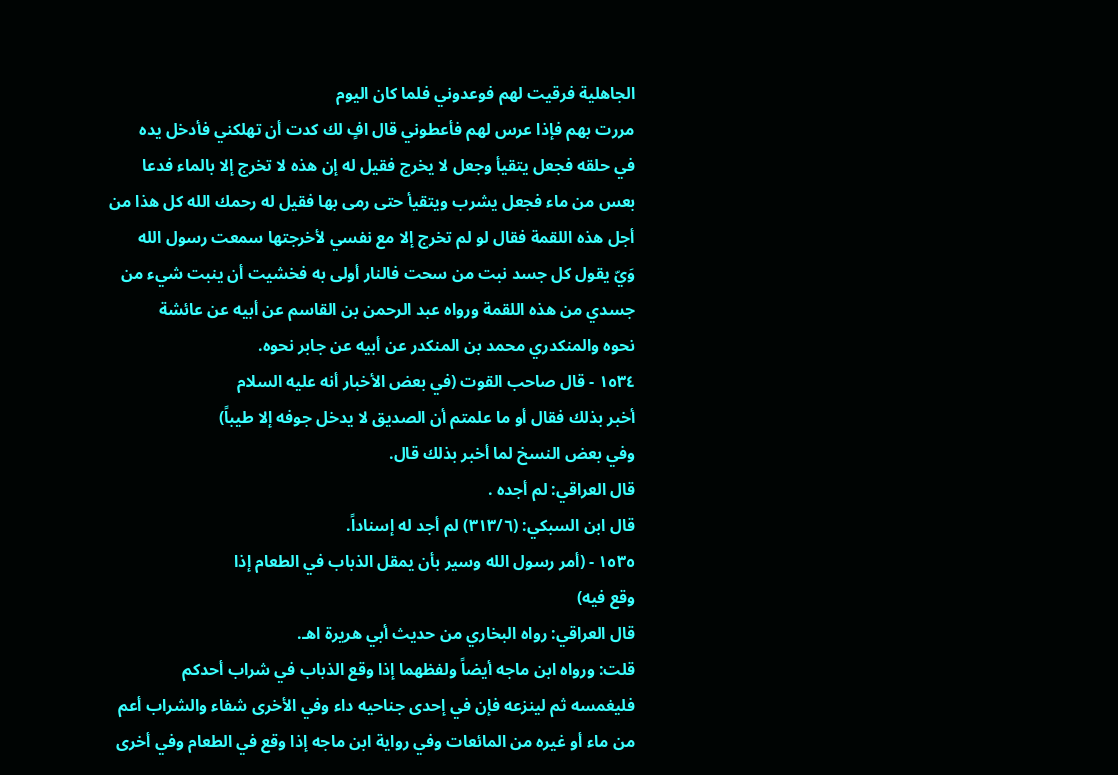الجاهلية فرقيت لهم فوعدوني فلما كان اليوم
مررت بهم فإذا عرس لهم فأعطوني قال افٍ لك كدت أن تهلكني فأدخل يده
في حلقه فجعل يتقيأ وجعل لا يخرج فقيل له إن هذه لا تخرج إلا بالماء فدعا
بعس من ماء فجعل يشرب ويتقيأ حتى رمى بها فقيل له رحمك الله كل هذا من
أجل هذه اللقمة فقال لو لم تخرج إلا مع نفسي لأخرجتها سمعت رسول الله
وَيّ يقول كل جسد نبت من سحت فالنار أولى به فخشيت أن ينبت شيء من
جسدي من هذه اللقمة ورواه عبد الرحمن بن القاسم عن أبيه عن عائشة
نحوه والمنكدري محمد بن المنكدر عن أبيه عن جابر نحوه.
١٥٣٤ - قال صاحب القوت (في بعض الأخبار أنه عليه السلام
أخبر بذلك فقال أو ما علمتم أن الصديق لا يدخل جوفه إلا طيباً)
وفي بعض النسخ لما أخبر بذلك قال.
قال العراقي: لم أجده .
قال ابن السبكي: (٣١٣/٦) لم أجد له إسناداً.
١٥٣٥ - (أمر رسول الله وسير بأن يمقل الذباب في الطعام إذا
وقع فيه)
قال العراقي: رواه البخاري من حديث أبي هريرة اهـ.
قلت: ورواه ابن ماجه أيضاً ولفظهما إذا وقع الذباب في شراب أحدكم
فليغمسه ثم لينزعه فإن في إحدى جناحيه داء وفي الأخرى شفاء والشراب أعم
من ماء أو غيره من المائعات وفي رواية ابن ماجه إذا وقع في الطعام وفي أخرى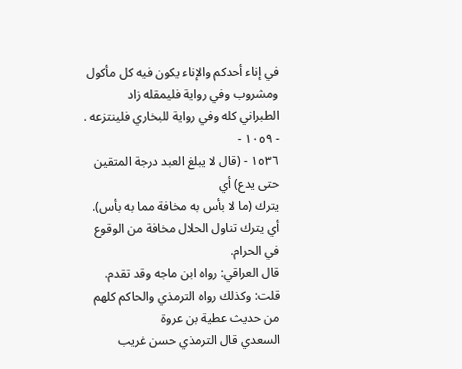في إناء أحدكم والإناء يكون فيه كل مأكول ومشروب وفي رواية فليمقله زاد
الطبراني كله وفي رواية للبخاري فلينتزعه .
- ١٠٥٩ -
١٥٣٦ - (قال لا يبلغ العبد درجة المتقين حتى يدع) أي
يترك (ما لا بأس به مخافة مما به بأس).
أي يترك تناول الحلال مخافة من الوقوع في الحرام.
قال العراقي: رواه ابن ماجه وقد تقدم.
قلت: وكذلك رواه الترمذي والحاكم كلهم من حديث عطية بن عروة
السعدي قال الترمذي حسن غريب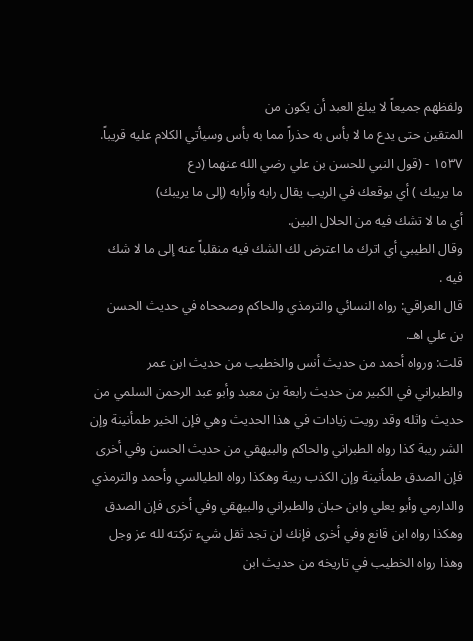ولفظهم جميعاً لا يبلغ العبد أن يكون من
المتقين حتى يدع ما لا بأس به حذراً مما به بأس وسيأتي الكلام عليه قريباً.
١٥٣٧ - (قول النبي للحسن بن علي رضي الله عنهما (دع
ما يريبك ) أي يوقعك في الريب يقال رابه وأرابه (إلى ما يريبك)
أي ما لا تشك فيه من الحلال البين.
وقال الطيبي أي اترك ما اعترض لك الشك فيه منقلباً عنه إلى ما لا شك
فيه .
قال العراقي: رواه النسائي والترمذي والحاكم وصححاه في حديث الحسن
بن علي اهـ.
قلت: ورواه أحمد من حديث أنس والخطيب من حديث ابن عمر
والطبراني في الكبير من حديث رابعة بن معبد وأبو عبد الرحمن السلمي من
حديث واثله وقد رويت زيادات في هذا الحديث وهي فإن الخير طمأنينة وإن
الشر ريبة كذا رواه الطبراني والحاكم والبيهقي من حديث الحسن وفي أخرى
فإن الصدق طمأنينة وإن الكذب ريبة وهكذا رواه الطيالسي وأحمد والترمذي
والدارمي وأبو يعلي وابن حبان والطبراني والبيهقي وفي أخرى فإن الصدق
وهكذا رواه ابن قانع وفي أخرى فإنك لن تجد ثقل شيء تركته لله عز وجل
وهذا رواه الخطيب في تاريخه من حديث ابن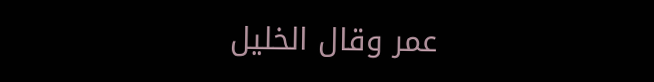عمر وقال الخليل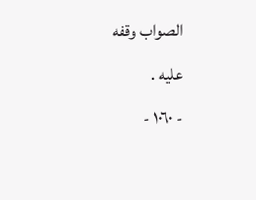الصواب وقفه
عليه .
- ١٠٦٠ -